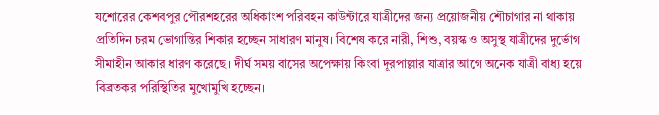যশোরের কেশবপুর পৌরশহরের অধিকাংশ পরিবহন কাউন্টারে যাত্রীদের জন্য প্রয়োজনীয় শৌচাগার না থাকায় প্রতিদিন চরম ভোগান্তির শিকার হচ্ছেন সাধারণ মানুষ। বিশেষ করে নারী, শিশু, বয়স্ক ও অসুস্থ যাত্রীদের দুর্ভোগ সীমাহীন আকার ধারণ করেছে। দীর্ঘ সময় বাসের অপেক্ষায় কিংবা দূরপাল্লার যাত্রার আগে অনেক যাত্রী বাধ্য হয়ে বিব্রতকর পরিস্থিতির মুখোমুখি হচ্ছেন।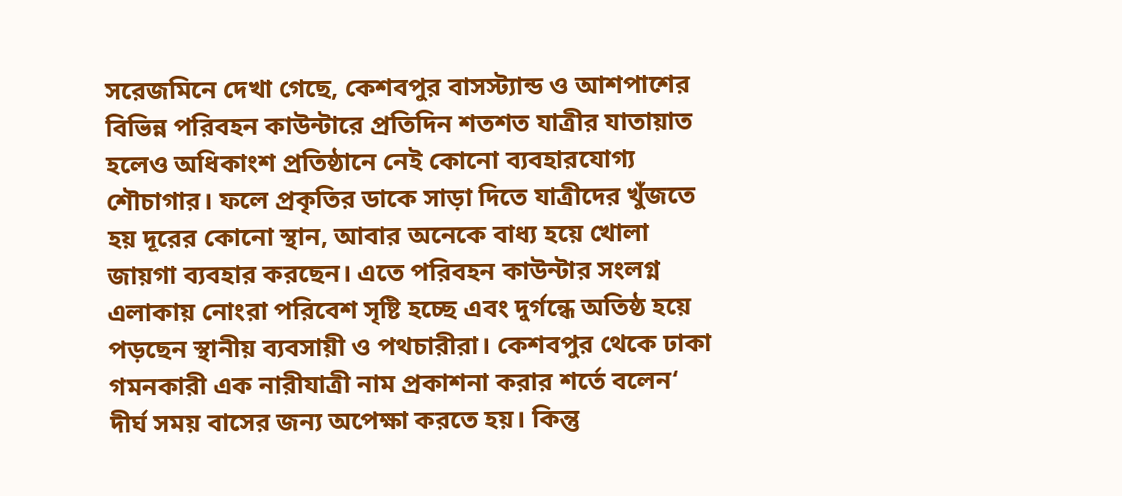সরেজমিনে দেখা গেছে, কেশবপুর বাসস্ট্যান্ড ও আশপাশের বিভিন্ন পরিবহন কাউন্টারে প্রতিদিন শতশত যাত্রীর যাতায়াত হলেও অধিকাংশ প্রতিষ্ঠানে নেই কোনো ব্যবহারযোগ্য শৌচাগার। ফলে প্রকৃতির ডাকে সাড়া দিতে যাত্রীদের খুঁজতে হয় দূরের কোনো স্থান, আবার অনেকে বাধ্য হয়ে খোলা জায়গা ব্যবহার করছেন। এতে পরিবহন কাউন্টার সংলগ্ন এলাকায় নোংরা পরিবেশ সৃষ্টি হচ্ছে এবং দুর্গন্ধে অতিষ্ঠ হয়ে পড়ছেন স্থানীয় ব্যবসায়ী ও পথচারীরা। কেশবপুর থেকে ঢাকা গমনকারী এক নারীযাত্রী নাম প্রকাশনা করার শর্তে বলেন‘ দীর্ঘ সময় বাসের জন্য অপেক্ষা করতে হয়। কিন্তু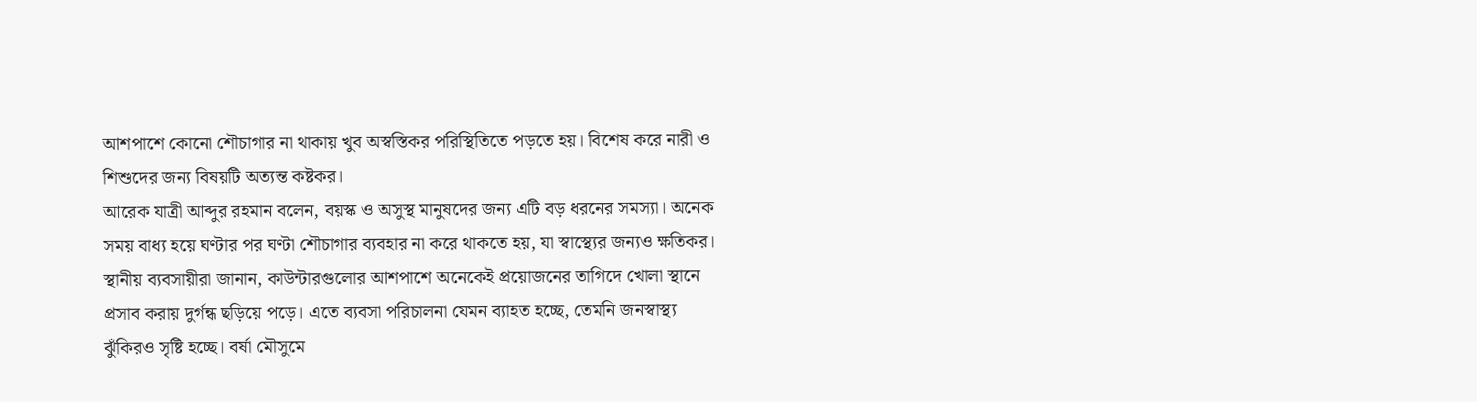আশপাশে কোনো শৌচাগার না থাকায় খুব অস্বস্তিকর পরিস্থিতিতে পড়তে হয়। বিশেষ করে নারী ও শিশুদের জন্য বিষয়টি অত্যন্ত কষ্টকর।
আরেক যাত্রী আব্দুর রহমান বলেন, বয়স্ক ও অসুস্থ মানুষদের জন্য এটি বড় ধরনের সমস্যা। অনেক সময় বাধ্য হয়ে ঘণ্টার পর ঘণ্টা শৌচাগার ব্যবহার না করে থাকতে হয়, যা স্বাস্থ্যের জন্যও ক্ষতিকর। স্থানীয় ব্যবসায়ীরা জানান, কাউন্টারগুলোর আশপাশে অনেকেই প্রয়োজনের তাগিদে খোলা স্থানে প্রসাব করায় দুর্গন্ধ ছড়িয়ে পড়ে। এতে ব্যবসা পরিচালনা যেমন ব্যাহত হচ্ছে, তেমনি জনস্বাস্থ্য ঝুঁকিরও সৃষ্টি হচ্ছে। বর্ষা মৌসুমে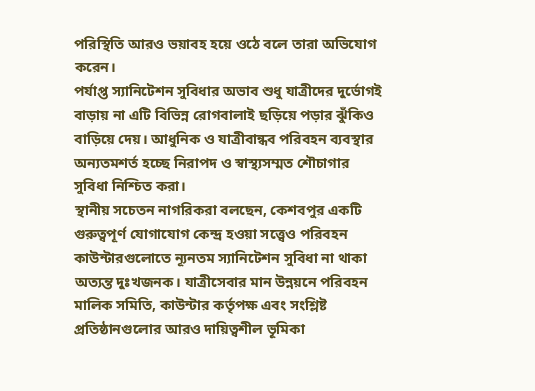পরিস্থিতি আরও ভয়াবহ হয়ে ওঠে বলে তারা অভিযোগ করেন।
পর্যাপ্ত স্যানিটেশন সুবিধার অভাব শুধু যাত্রীদের দুর্ভোগই বাড়ায় না এটি বিভিন্ন রোগবালাই ছড়িয়ে পড়ার ঝুঁকিও বাড়িয়ে দেয়। আধুনিক ও যাত্রীবান্ধব পরিবহন ব্যবস্থার অন্যতমশর্ত হচ্ছে নিরাপদ ও স্বাস্থ্যসম্মত শৌচাগার সুবিধা নিশ্চিত করা।
স্থানীয় সচেতন নাগরিকরা বলছেন, কেশবপুর একটি গুরুত্বপূর্ণ যোগাযোগ কেন্দ্র হওয়া সত্ত্বেও পরিবহন কাউন্টারগুলোতে ন্যূনতম স্যানিটেশন সুবিধা না থাকা অত্যন্ত দুঃখজনক। যাত্রীসেবার মান উন্নয়নে পরিবহন মালিক সমিতি, কাউন্টার কর্তৃপক্ষ এবং সংশ্লিষ্ট প্রতিষ্ঠানগুলোর আরও দায়িত্বশীল ভূমিকা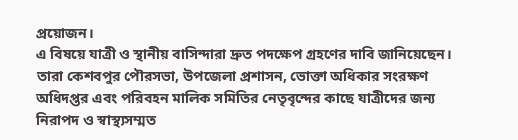প্রয়োজন।
এ বিষয়ে যাত্রী ও স্থানীয় বাসিন্দারা দ্রুত পদক্ষেপ গ্রহণের দাবি জানিয়েছেন। তারা কেশবপুর পৌরসভা, উপজেলা প্রশাসন, ভোক্তা অধিকার সংরক্ষণ অধিদপ্তর এবং পরিবহন মালিক সমিতির নেতৃবৃন্দের কাছে যাত্রীদের জন্য নিরাপদ ও স্বাস্থ্যসম্মত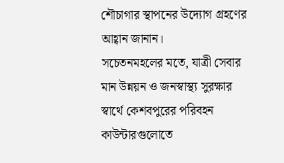শৌচাগার স্থাপনের উদ্যোগ গ্রহণের আহ্বান জানান।
সচেতনমহলের মতে, যাত্রী সেবার মান উন্নয়ন ও জনস্বাস্থ্য সুরক্ষার স্বার্থে কেশবপুরের পরিবহন কাউন্টারগুলোতে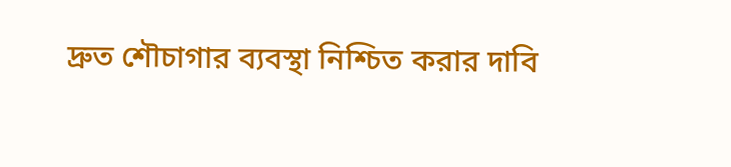দ্রুত শৌচাগার ব্যবস্থা নিশ্চিত করার দাবি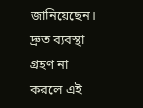জানিয়েছেন। দ্রুত ব্যবস্থা গ্রহণ না করলে এই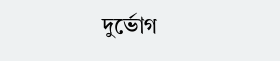দুর্ভোগ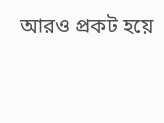আরও প্রকট হয়ে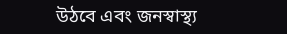উঠবে এবং জনস্বাস্থ্য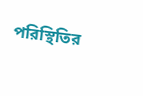পরিস্থিতির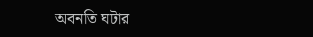অবনতি ঘটার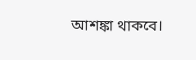আশঙ্কা থাকবে।